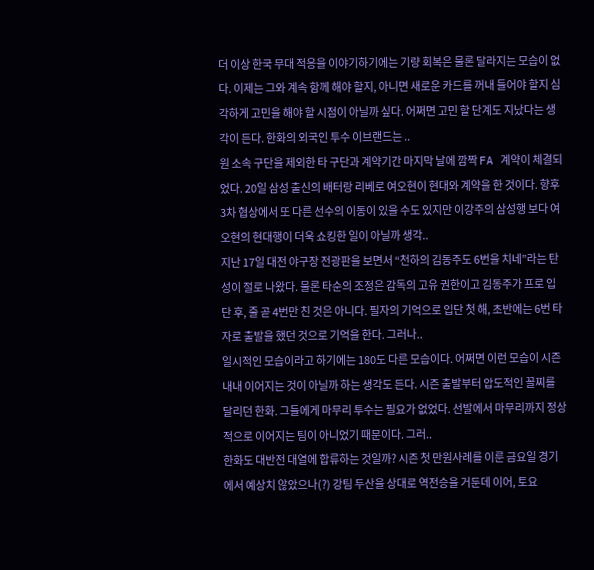더 이상 한국 무대 적응을 이야기하기에는 기량 회복은 물론 달라지는 모습이 없다. 이제는 그와 계속 함께 해야 할지, 아니면 새로운 카드를 꺼내 들어야 할지 심각하게 고민을 해야 할 시점이 아닐까 싶다. 어쩌면 고민 할 단계도 지났다는 생각이 든다. 한화의 외국인 투수 이브랜드는 ..
원 소속 구단을 제외한 타 구단과 계약기간 마지막 날에 깜짝 FA 계약이 체결되었다. 20일 삼성 출신의 배터랑 리베로 여오현이 현대와 계약을 한 것이다. 향후 3차 협상에서 또 다른 선수의 이동이 있을 수도 있지만 이강주의 삼성행 보다 여오현의 현대행이 더욱 쇼킹한 일이 아닐까 생각..
지난 17일 대전 야구장 전광판을 보면서 “천하의 김동주도 6번을 치네”라는 탄성이 절로 나왔다. 물론 타순의 조정은 감독의 고유 권한이고 김동주가 프로 입단 후, 줄 곧 4번만 친 것은 아니다. 필자의 기억으로 입단 첫 해, 초반에는 6번 타자로 출발을 했던 것으로 기억을 한다. 그러나..
일시적인 모습이라고 하기에는 180도 다른 모습이다. 어쩌면 이런 모습이 시즌 내내 이어지는 것이 아닐까 하는 생각도 든다. 시즌 출발부터 압도적인 꼴찌를 달리던 한화. 그들에게 마무리 투수는 필요가 없었다. 선발에서 마무리까지 정상적으로 이어지는 팀이 아니었기 때문이다. 그러..
한화도 대반전 대열에 합류하는 것일까? 시즌 첫 만원사례를 이룬 금요일 경기에서 예상치 않았으나(?) 강팀 두산을 상대로 역전승을 거둔데 이어, 토요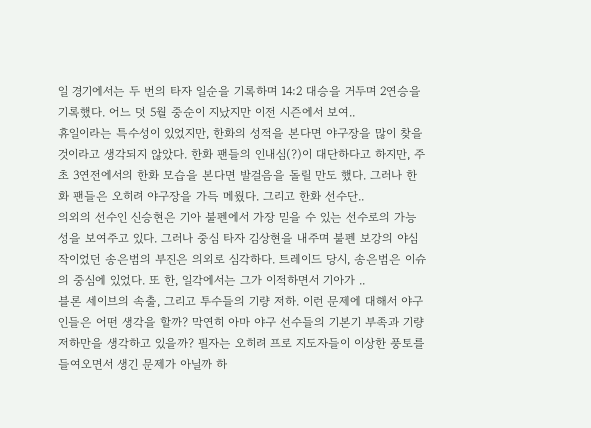일 경기에서는 두 번의 타자 일순을 기록하며 14:2 대승을 거두며 2연승을 기록했다. 어느 덧 5월 중순이 지났지만 이전 시즌에서 보여..
휴일이라는 특수성이 있었지만, 한화의 성적을 본다면 야구장을 많이 찾을 것이라고 생각되지 않았다. 한화 팬들의 인내심(?)이 대단하다고 하지만, 주초 3연전에서의 한화 모습을 본다면 발걸음을 돌릴 만도 했다. 그러나 한화 팬들은 오히려 야구장을 가득 메웠다. 그리고 한화 선수단..
의외의 선수인 신승현은 기아 불펜에서 가장 믿을 수 있는 선수로의 가능성을 보여주고 있다. 그러나 중심 타자 김상현을 내주며 불펜 보강의 야심작이었던 송은범의 부진은 의외로 심각하다. 트레이드 당시, 송은범은 이슈의 중심에 있었다. 또 한, 일각에서는 그가 이적하면서 기아가 ..
블론 세이브의 속출, 그리고 투수들의 기량 저하. 이런 문제에 대해서 야구인들은 어떤 생각을 할까? 막연히 아마 야구 선수들의 기본기 부족과 기량 저하만을 생각하고 있을까? 필자는 오히려 프로 지도자들이 이상한 풍토를 들여오면서 생긴 문제가 아닐까 하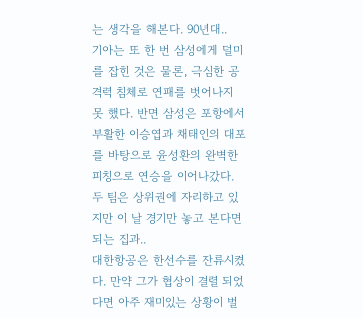는 생각을 해본다. 90년대..
기아는 또 한 번 삼성에게 덜미를 잡힌 것은 물론, 극심한 공격력 침체로 연패를 벗어나지 못 했다. 반면 삼성은 포항에서 부활한 이승엽과 채태인의 대포를 바탕으로 윤성환의 완벽한 피칭으로 연승을 이어나갔다. 두 팀은 상위권에 자리하고 있지만 이 날 경기만 놓고 본다면 되는 집과..
대한항공은 한선수를 잔류시켰다. 만약 그가 협상이 결렬 되었다면 아주 재미있는 상황이 벌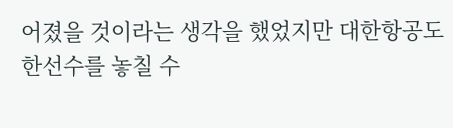어졌을 것이라는 생각을 했었지만 대한항공도 한선수를 놓칠 수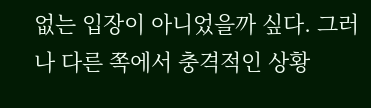없는 입장이 아니었을까 싶다. 그러나 다른 쪽에서 충격적인 상황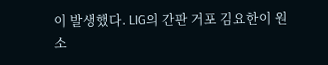이 발생했다. LIG의 간판 거포 김요한이 원 소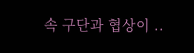속 구단과 협상이 ..